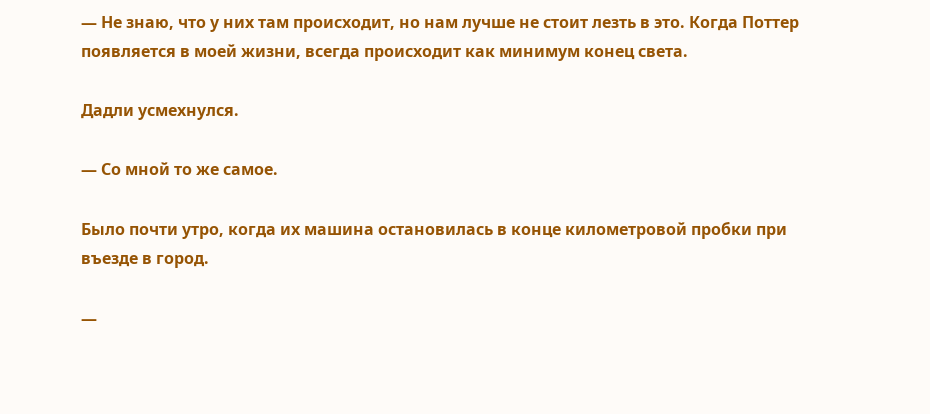— Не знаю, что у них там происходит, но нам лучше не стоит лезть в это. Когда Поттер появляется в моей жизни, всегда происходит как минимум конец света.

Дадли усмехнулся.

— Со мной то же самое.

Было почти утро, когда их машина остановилась в конце километровой пробки при въезде в город.

—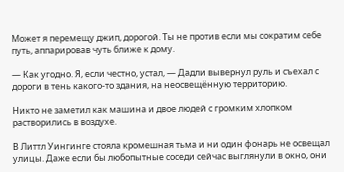Может я перемещу джип, дорогой. Ты не против если мы сократим себе путь, аппарировав чуть ближе к дому.

— Как угодно. Я, если честно, устал, — Дадли вывернул руль и съехал с дороги в тень какого-то здания, на неосвещённую территорию.

Никто не заметил как машина и двое людей с громким хлопком растворились в воздухе.

В Литтл Уингинге стояла кромешная тьма и ни один фонарь не освещал улицы. Даже если бы любопытные соседи сейчас выглянули в окно, они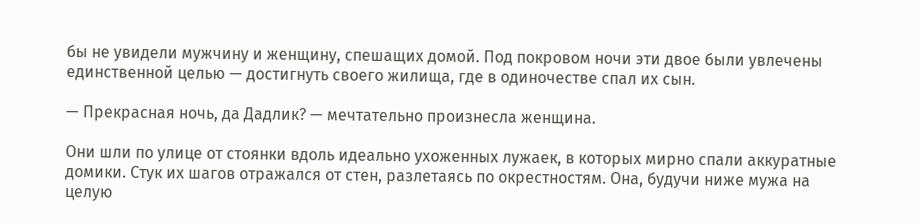бы не увидели мужчину и женщину, спешащих домой. Под покровом ночи эти двое были увлечены единственной целью — достигнуть своего жилища, где в одиночестве спал их сын.

— Прекрасная ночь, да Дадлик? — мечтательно произнесла женщина.

Они шли по улице от стоянки вдоль идеально ухоженных лужаек, в которых мирно спали аккуратные домики. Стук их шагов отражался от стен, разлетаясь по окрестностям. Она, будучи ниже мужа на целую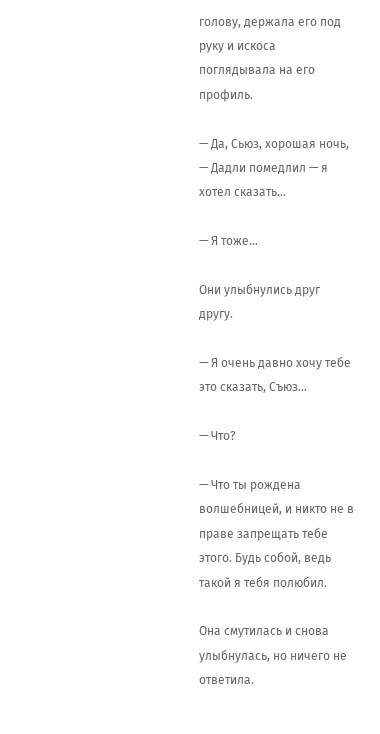голову, держала его под руку и искоса поглядывала на его профиль.

— Да, Сьюз, хорошая ночь, — Дадли помедлил — я хотел сказать…

— Я тоже…

Они улыбнулись друг другу.

— Я очень давно хочу тебе это сказать, Съюз…

— Что?

— Что ты рождена волшебницей, и никто не в праве запрещать тебе этого. Будь собой, ведь такой я тебя полюбил.

Она смутилась и снова улыбнулась, но ничего не ответила.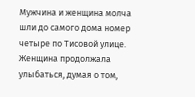Мужчина и женщина молча шли до самого дома номер четыре по Тисовой улице. Женщина продолжала улыбаться, думая о том,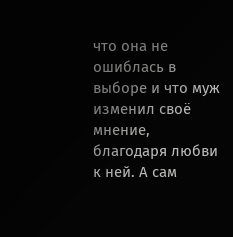что она не ошиблась в выборе и что муж изменил своё мнение, благодаря любви к ней. А сам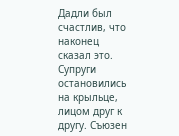Дадли был счастлив, что наконец сказал это. Супруги остановились на крыльце, лицом друг к другу. Съюзен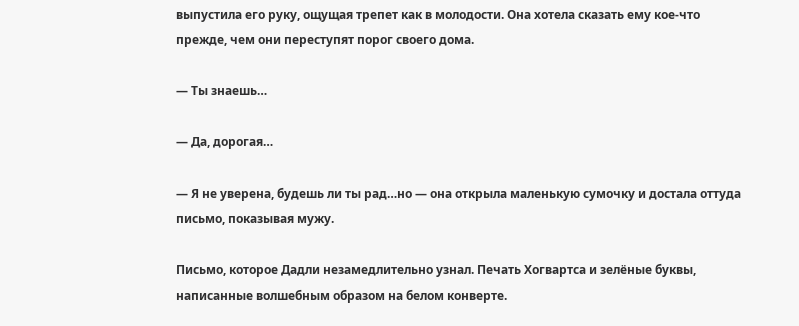выпустила его руку, ощущая трепет как в молодости. Она хотела сказать ему кое-что прежде, чем они переступят порог своего дома.

— Ты знаешь…

— Да, дорогая…

— Я не уверена, будешь ли ты рад…но — она открыла маленькую сумочку и достала оттуда письмо, показывая мужу.

Письмо, которое Дадли незамедлительно узнал. Печать Хогвартса и зелёные буквы, написанные волшебным образом на белом конверте.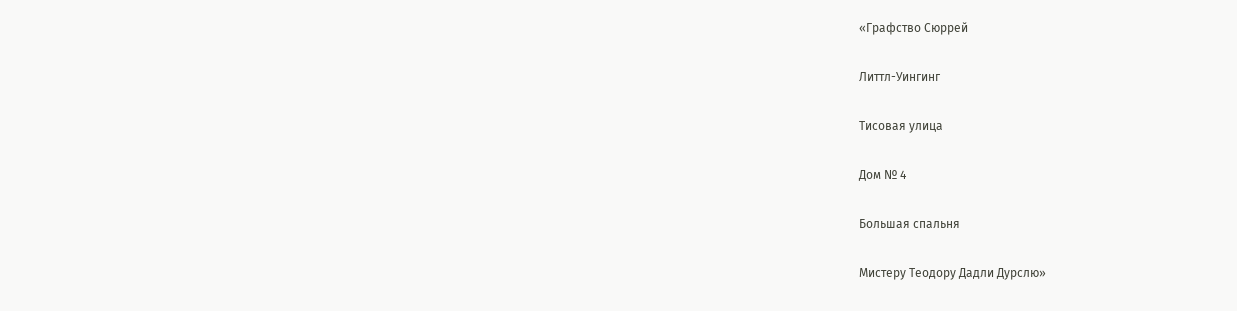«Графство Сюррей

Литтл-Уингинг

Тисовая улица

Дом № 4

Большая спальня

Мистеру Теодору Дадли Дурслю»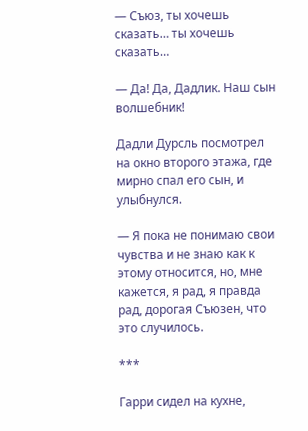— Съюз, ты хочешь сказать… ты хочешь сказать…

— Да! Да, Дадлик. Наш сын волшебник!

Дадли Дурсль посмотрел на окно второго этажа, где мирно спал его сын, и улыбнулся.

— Я пока не понимаю свои чувства и не знаю как к этому относится, но, мне кажется, я рад, я правда рад, дорогая Съюзен, что это случилось.

***

Гарри сидел на кухне,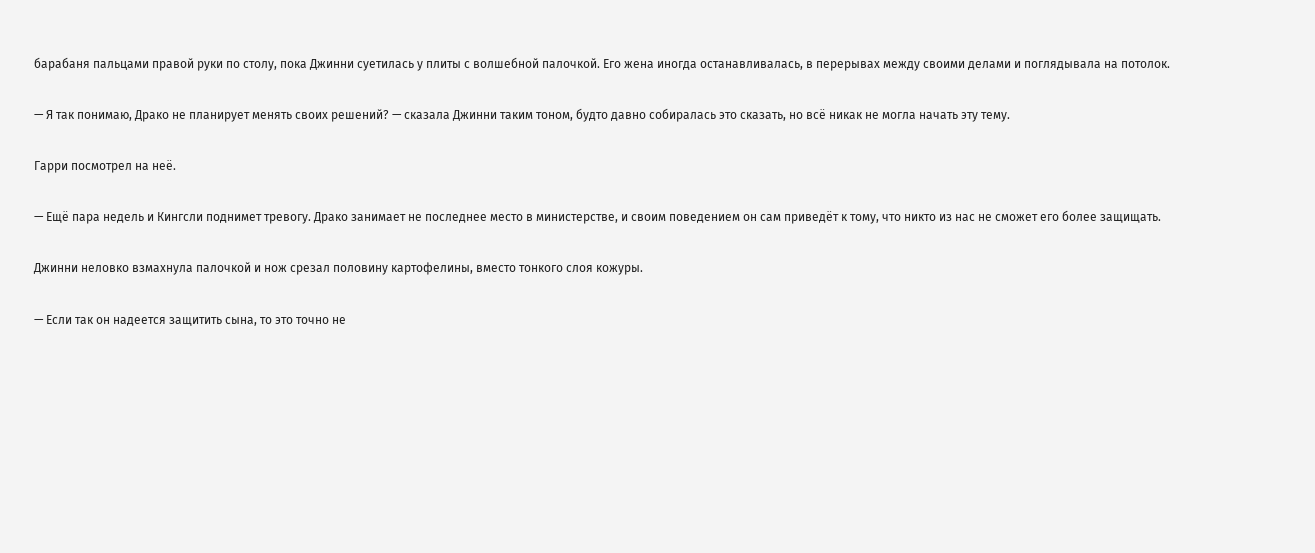барабаня пальцами правой руки по столу, пока Джинни суетилась у плиты с волшебной палочкой. Его жена иногда останавливалась, в перерывах между своими делами и поглядывала на потолок.

— Я так понимаю, Драко не планирует менять своих решений? — сказала Джинни таким тоном, будто давно собиралась это сказать, но всё никак не могла начать эту тему.

Гарри посмотрел на неё.

— Ещё пара недель и Кингсли поднимет тревогу. Драко занимает не последнее место в министерстве, и своим поведением он сам приведёт к тому, что никто из нас не сможет его более защищать.

Джинни неловко взмахнула палочкой и нож срезал половину картофелины, вместо тонкого слоя кожуры.

— Если так он надеется защитить сына, то это точно не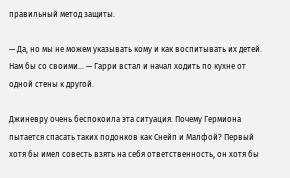правильный метод защиты.

— Да, но мы не можем указывать кому и как воспитывать их детей. Нам бы со своими… — Гарри встал и начал ходить по кухне от одной стены к другой.

Джиневру очень беспокоила эта ситуация. Почему Гермиона пытается спасать таких подонков как Снейп и Малфой? Первый хотя бы имел совесть взять на себя ответственность, он хотя бы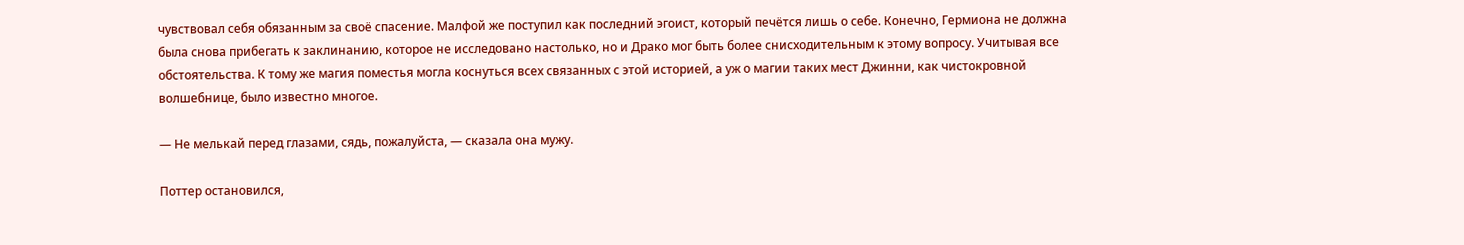чувствовал себя обязанным за своё спасение. Малфой же поступил как последний эгоист, который печётся лишь о себе. Конечно, Гермиона не должна была снова прибегать к заклинанию, которое не исследовано настолько, но и Драко мог быть более снисходительным к этому вопросу. Учитывая все обстоятельства. К тому же магия поместья могла коснуться всех связанных с этой историей, а уж о магии таких мест Джинни, как чистокровной волшебнице, было известно многое.

— Не мелькай перед глазами, сядь, пожалуйста, — сказала она мужу.

Поттер остановился,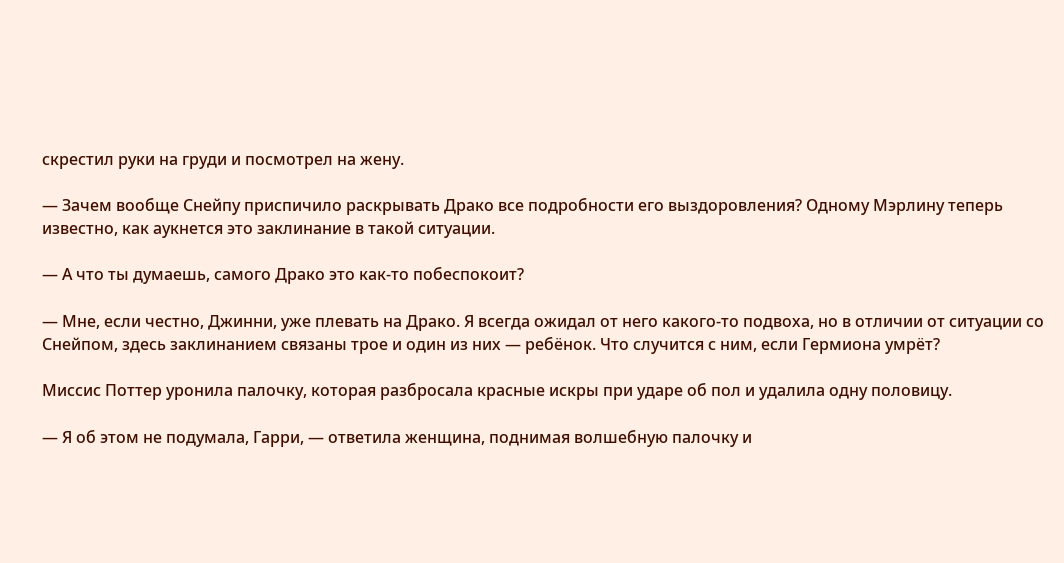скрестил руки на груди и посмотрел на жену.

— Зачем вообще Снейпу приспичило раскрывать Драко все подробности его выздоровления? Одному Мэрлину теперь известно, как аукнется это заклинание в такой ситуации.

— А что ты думаешь, самого Драко это как-то побеспокоит?

— Мне, если честно, Джинни, уже плевать на Драко. Я всегда ожидал от него какого-то подвоха, но в отличии от ситуации со Снейпом, здесь заклинанием связаны трое и один из них — ребёнок. Что случится с ним, если Гермиона умрёт?

Миссис Поттер уронила палочку, которая разбросала красные искры при ударе об пол и удалила одну половицу.

— Я об этом не подумала, Гарри, — ответила женщина, поднимая волшебную палочку и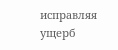исправляя ущерб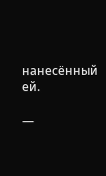нанесённый ей.

—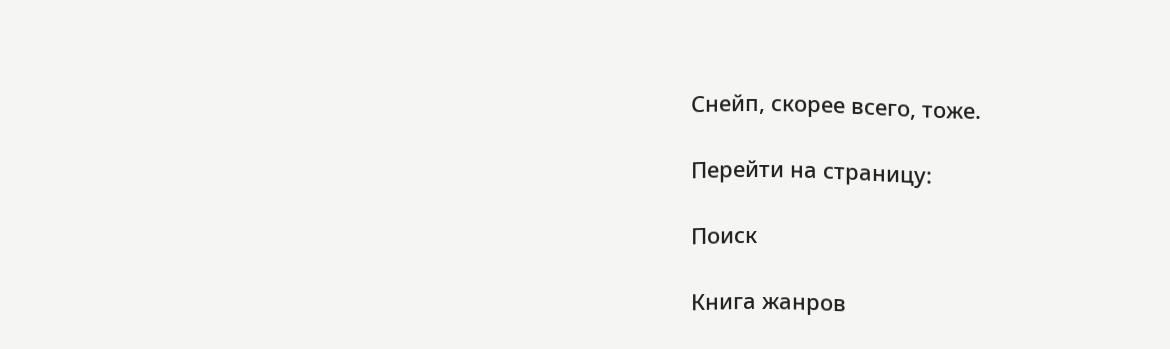Снейп, скорее всего, тоже.

Перейти на страницу:

Поиск

Книга жанров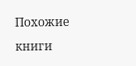Похожие книги